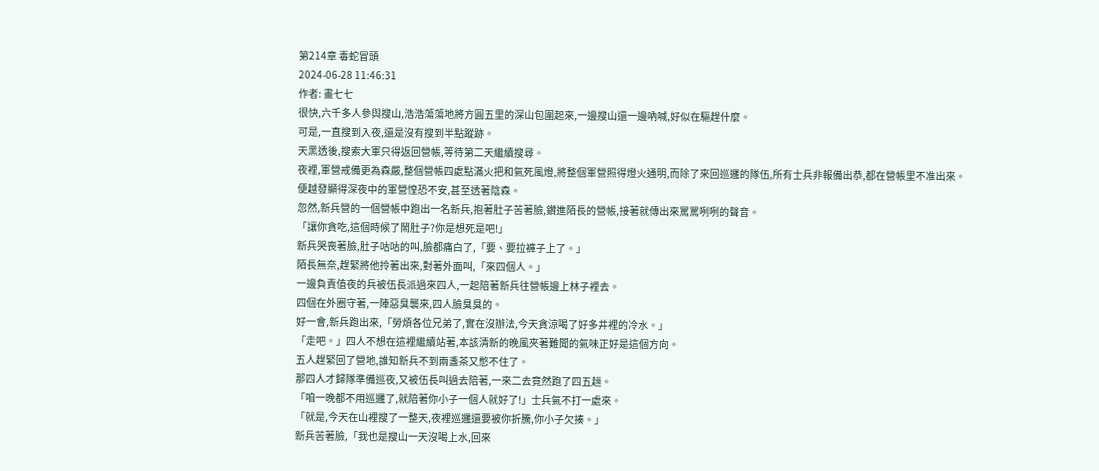第214章 毒蛇冒頭
2024-06-28 11:46:31
作者: 畫七七
很快,六千多人參與搜山,浩浩蕩蕩地將方圓五里的深山包圍起來,一邊搜山還一邊吶喊,好似在驅趕什麼。
可是,一直搜到入夜,還是沒有搜到半點蹤跡。
天黑透後,搜索大軍只得返回營帳,等待第二天繼續搜尋。
夜裡,軍營戒備更為森嚴,整個營帳四處點滿火把和氣死風燈,將整個軍營照得燈火通明,而除了來回巡邏的隊伍,所有士兵非報備出恭,都在營帳里不准出來。
便越發顯得深夜中的軍營惶恐不安,甚至透著陰森。
忽然,新兵營的一個營帳中跑出一名新兵,抱著肚子苦著臉,鑽進陌長的營帳,接著就傳出來罵罵咧咧的聲音。
「讓你貪吃,這個時候了鬧肚子?你是想死是吧!」
新兵哭喪著臉,肚子咕咕的叫,臉都痛白了,「要、要拉褲子上了。」
陌長無奈,趕緊將他拎著出來,對著外面叫,「來四個人。」
一邊負責值夜的兵被伍長派過來四人,一起陪著新兵往營帳邊上林子裡去。
四個在外圈守著,一陣惡臭襲來,四人臉臭臭的。
好一會,新兵跑出來,「勞煩各位兄弟了,實在沒辦法,今天貪涼喝了好多井裡的冷水。」
「走吧。」四人不想在這裡繼續站著,本該清新的晚風夾著難聞的氣味正好是這個方向。
五人趕緊回了營地,誰知新兵不到兩盞茶又憋不住了。
那四人才歸隊準備巡夜,又被伍長叫過去陪著,一來二去竟然跑了四五趟。
「咱一晚都不用巡邏了,就陪著你小子一個人就好了!」士兵氣不打一處來。
「就是,今天在山裡搜了一整天,夜裡巡邏還要被你折騰,你小子欠揍。」
新兵苦著臉,「我也是搜山一天沒喝上水,回來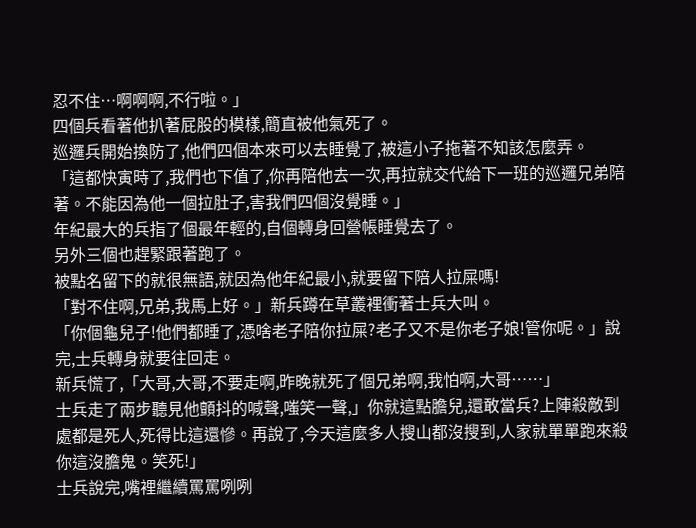忍不住…啊啊啊,不行啦。」
四個兵看著他扒著屁股的模樣,簡直被他氣死了。
巡邏兵開始換防了,他們四個本來可以去睡覺了,被這小子拖著不知該怎麼弄。
「這都快寅時了,我們也下值了,你再陪他去一次,再拉就交代給下一班的巡邏兄弟陪著。不能因為他一個拉肚子,害我們四個沒覺睡。」
年紀最大的兵指了個最年輕的,自個轉身回營帳睡覺去了。
另外三個也趕緊跟著跑了。
被點名留下的就很無語,就因為他年紀最小,就要留下陪人拉屎嗎!
「對不住啊,兄弟,我馬上好。」新兵蹲在草叢裡衝著士兵大叫。
「你個龜兒子!他們都睡了,憑啥老子陪你拉屎?老子又不是你老子娘!管你呢。」說完,士兵轉身就要往回走。
新兵慌了,「大哥,大哥,不要走啊,昨晚就死了個兄弟啊,我怕啊,大哥……」
士兵走了兩步聽見他顫抖的喊聲,嗤笑一聲,」你就這點膽兒,還敢當兵?上陣殺敵到處都是死人,死得比這還慘。再說了,今天這麼多人搜山都沒搜到,人家就單單跑來殺你這沒膽鬼。笑死!」
士兵說完,嘴裡繼續罵罵咧咧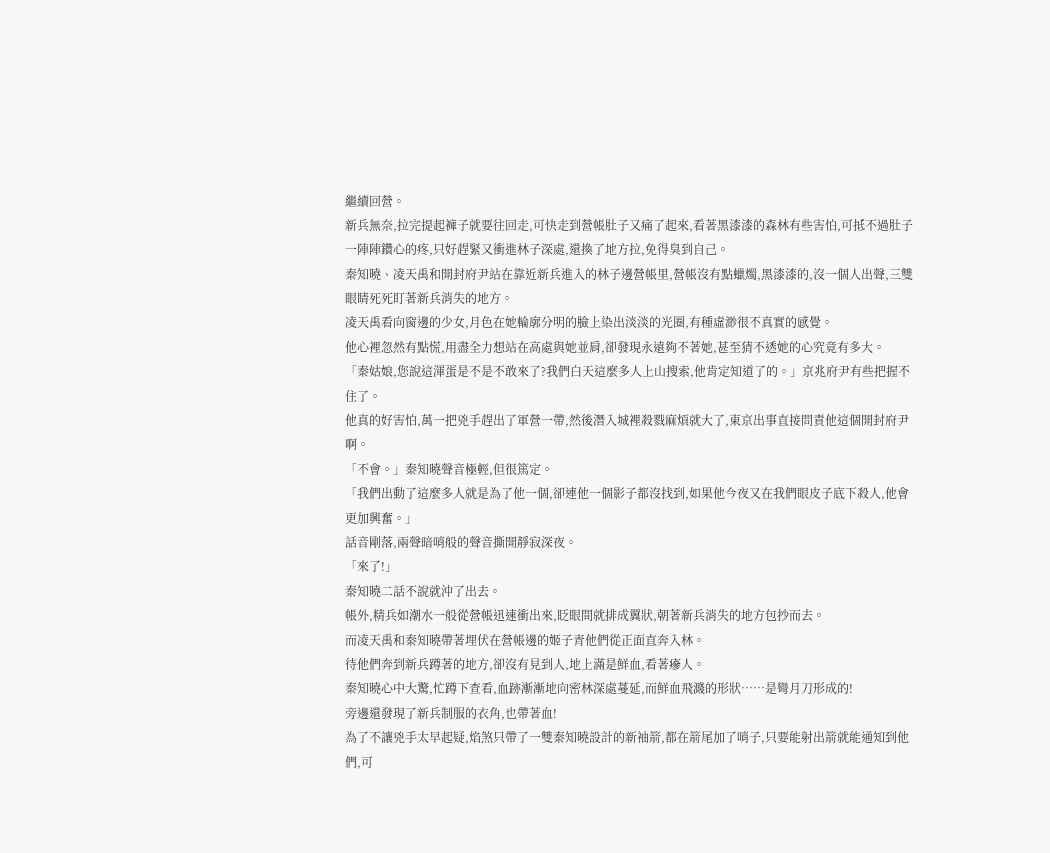繼續回營。
新兵無奈,拉完提起褲子就要往回走,可快走到營帳肚子又痛了起來,看著黑漆漆的森林有些害怕,可抵不過肚子一陣陣鑽心的疼,只好趕緊又衝進林子深處,還換了地方拉,免得臭到自己。
秦知曉、凌天禹和開封府尹站在靠近新兵進入的林子邊營帳里,營帳沒有點蠟燭,黑漆漆的,沒一個人出聲,三雙眼睛死死盯著新兵消失的地方。
凌天禹看向窗邊的少女,月色在她輪廓分明的臉上染出淡淡的光圈,有種虛渺很不真實的感覺。
他心裡忽然有點慌,用盡全力想站在高處與她並肩,卻發現永遠夠不著她,甚至猜不透她的心究竟有多大。
「秦姑娘,您說這渾蛋是不是不敢來了?我們白天這麼多人上山搜索,他肯定知道了的。」京兆府尹有些把握不住了。
他真的好害怕,萬一把兇手趕出了軍營一帶,然後潛入城裡殺戮麻煩就大了,東京出事直接問責他這個開封府尹啊。
「不會。」秦知曉聲音極輕,但很篤定。
「我們出動了這麼多人就是為了他一個,卻連他一個影子都沒找到,如果他今夜又在我們眼皮子底下殺人,他會更加興奮。」
話音剛落,兩聲暗哨般的聲音撕開靜寂深夜。
「來了!」
秦知曉二話不說就沖了出去。
帳外,精兵如潮水一般從營帳迅速衝出來,眨眼間就排成翼狀,朝著新兵消失的地方包抄而去。
而凌天禹和秦知曉帶著埋伏在營帳邊的姬子青他們從正面直奔入林。
待他們奔到新兵蹲著的地方,卻沒有見到人,地上滿是鮮血,看著瘮人。
秦知曉心中大驚,忙蹲下查看,血跡漸漸地向密林深處蔓延,而鮮血飛濺的形狀……是彎月刀形成的!
旁邊還發現了新兵制服的衣角,也帶著血!
為了不讓兇手太早起疑,焰煞只帶了一雙秦知曉設計的新袖箭,都在箭尾加了哨子,只要能射出箭就能通知到他們,可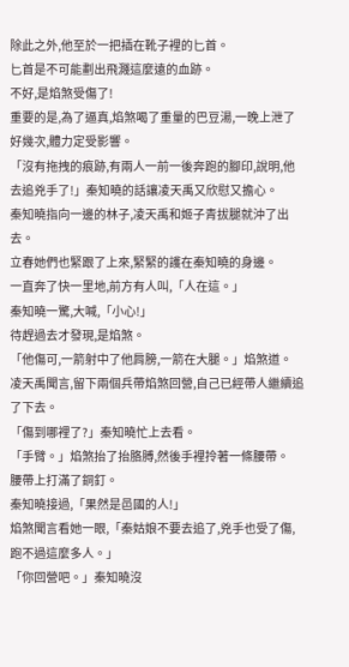除此之外,他至於一把插在靴子裡的匕首。
匕首是不可能劃出飛濺這麼遠的血跡。
不好,是焰煞受傷了!
重要的是,為了逼真,焰煞喝了重量的巴豆湯,一晚上泄了好幾次,體力定受影響。
「沒有拖拽的痕跡,有兩人一前一後奔跑的腳印,說明,他去追兇手了!」秦知曉的話讓凌天禹又欣慰又擔心。
秦知曉指向一邊的林子,凌天禹和姬子青拔腿就沖了出去。
立春她們也緊跟了上來,緊緊的護在秦知曉的身邊。
一直奔了快一里地,前方有人叫,「人在這。」
秦知曉一驚,大喊,「小心!」
待趕過去才發現,是焰煞。
「他傷可,一箭射中了他肩膀,一箭在大腿。」焰煞道。
凌天禹聞言,留下兩個兵帶焰煞回營,自己已經帶人繼續追了下去。
「傷到哪裡了?」秦知曉忙上去看。
「手臂。」焰煞抬了抬胳膊,然後手裡拎著一條腰帶。
腰帶上打滿了銅釘。
秦知曉接過,「果然是邑國的人!」
焰煞聞言看她一眼,「秦姑娘不要去追了,兇手也受了傷,跑不過這麼多人。」
「你回營吧。」秦知曉沒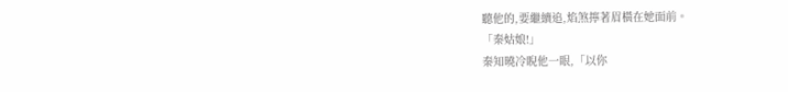聽他的,要繼續追,焰煞擰著眉橫在她面前。
「秦姑娘!」
秦知曉冷睨他一眼,「以你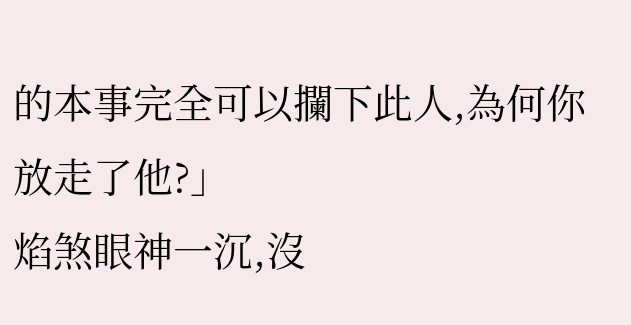的本事完全可以攔下此人,為何你放走了他?」
焰煞眼神一沉,沒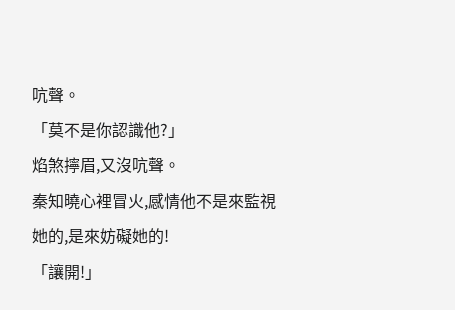吭聲。
「莫不是你認識他?」
焰煞擰眉,又沒吭聲。
秦知曉心裡冒火,感情他不是來監視她的,是來妨礙她的!
「讓開!」